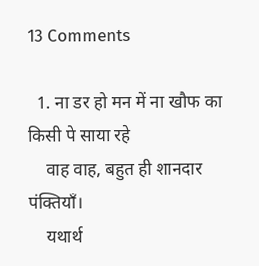13 Comments

  1. ना डर हो मन में ना खौफ का किसी पे साया रहे
    वाह वाह, बहुत ही शानदार पंक्तियाँ।
    यथार्थ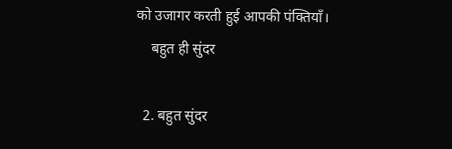को उजागर करती हुई आपकी पंक्तियाँ।
    बहुत ही सुंदर

  2. बहुत सुंदर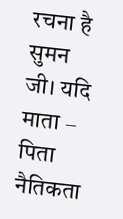रचना है सुमन जी। यदि माता – पिता नैतिकता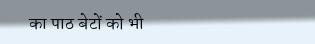का पाठ बेटों को भी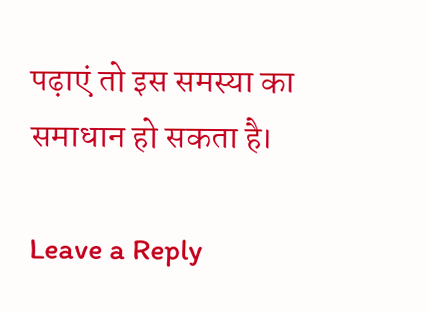पढ़ाएं तो इस समस्या का समाधान हो सकता है।

Leave a Reply